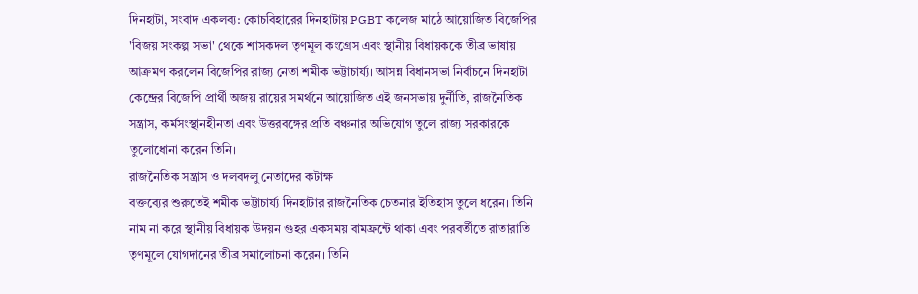দিনহাটা, সংবাদ একলব্য: কোচবিহারের দিনহাটায় PGBT কলেজ মাঠে আয়োজিত বিজেপির 'বিজয় সংকল্প সভা' থেকে শাসকদল তৃণমূল কংগ্রেস এবং স্থানীয় বিধায়ককে তীব্র ভাষায় আক্রমণ করলেন বিজেপির রাজ্য নেতা শমীক ভট্টাচার্য্য। আসন্ন বিধানসভা নির্বাচনে দিনহাটা কেন্দ্রের বিজেপি প্রার্থী অজয় রায়ের সমর্থনে আয়োজিত এই জনসভায় দুর্নীতি, রাজনৈতিক সন্ত্রাস, কর্মসংস্থানহীনতা এবং উত্তরবঙ্গের প্রতি বঞ্চনার অভিযোগ তুলে রাজ্য সরকারকে তুলোধোনা করেন তিনি।
রাজনৈতিক সন্ত্রাস ও দলবদলু নেতাদের কটাক্ষ
বক্তব্যের শুরুতেই শমীক ভট্টাচার্য্য দিনহাটার রাজনৈতিক চেতনার ইতিহাস তুলে ধরেন। তিনি নাম না করে স্থানীয় বিধায়ক উদয়ন গুহর একসময় বামফ্রন্টে থাকা এবং পরবর্তীতে রাতারাতি তৃণমূলে যোগদানের তীব্র সমালোচনা করেন। তিনি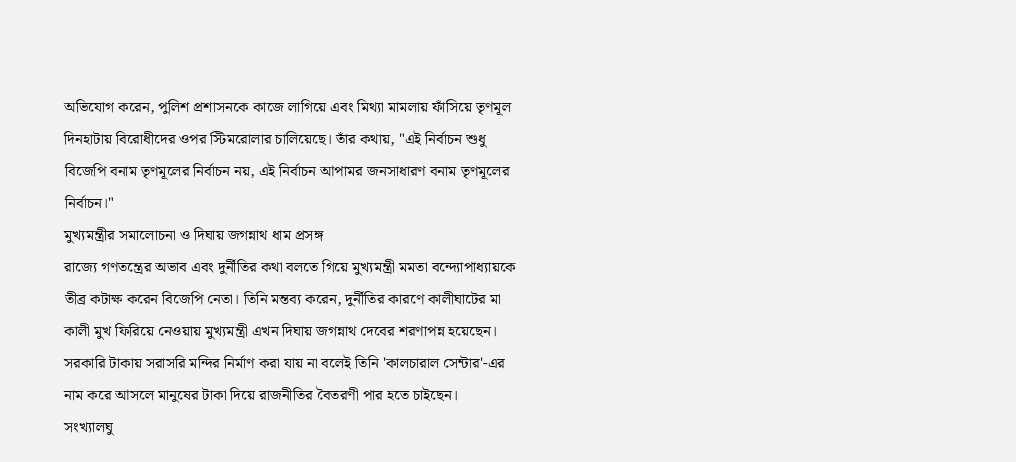অভিযোগ করেন, পুলিশ প্রশাসনকে কাজে লাগিয়ে এবং মিথ্যা মামলায় ফাঁসিয়ে তৃণমূল দিনহাটায় বিরোধীদের ওপর স্টিমরোলার চালিয়েছে। তাঁর কথায়, "এই নির্বাচন শুধু বিজেপি বনাম তৃণমূলের নির্বাচন নয়, এই নির্বাচন আপামর জনসাধারণ বনাম তৃণমূলের নির্বাচন।"
মুখ্যমন্ত্রীর সমালোচনা ও দিঘায় জগন্নাথ ধাম প্রসঙ্গ
রাজ্যে গণতন্ত্রের অভাব এবং দুর্নীতির কথা বলতে গিয়ে মুখ্যমন্ত্রী মমতা বন্দ্যোপাধ্যায়কে তীব্র কটাক্ষ করেন বিজেপি নেতা। তিনি মন্তব্য করেন, দুর্নীতির কারণে কালীঘাটের মা কালী মুখ ফিরিয়ে নেওয়ায় মুখ্যমন্ত্রী এখন দিঘায় জগন্নাথ দেবের শরণাপন্ন হয়েছেন। সরকারি টাকায় সরাসরি মন্দির নির্মাণ করা যায় না বলেই তিনি 'কালচারাল সেন্টার'-এর নাম করে আসলে মানুষের টাকা দিয়ে রাজনীতির বৈতরণী পার হতে চাইছেন।
সংখ্যালঘু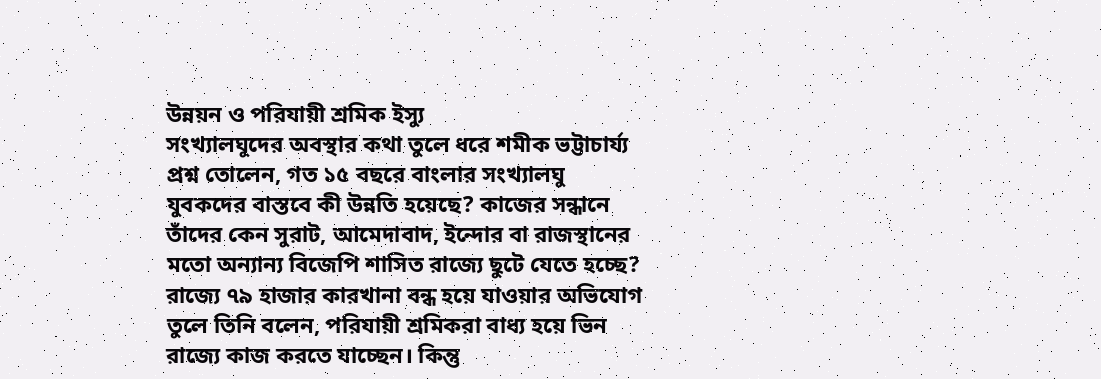উন্নয়ন ও পরিযায়ী শ্রমিক ইস্যু
সংখ্যালঘুদের অবস্থার কথা তুলে ধরে শমীক ভট্টাচার্য্য প্রশ্ন তোলেন, গত ১৫ বছরে বাংলার সংখ্যালঘু যুবকদের বাস্তবে কী উন্নতি হয়েছে? কাজের সন্ধানে তাঁদের কেন সুরাট, আমেদাবাদ, ইন্দোর বা রাজস্থানের মতো অন্যান্য বিজেপি শাসিত রাজ্যে ছুটে যেতে হচ্ছে? রাজ্যে ৭৯ হাজার কারখানা বন্ধ হয়ে যাওয়ার অভিযোগ তুলে তিনি বলেন, পরিযায়ী শ্রমিকরা বাধ্য হয়ে ভিন রাজ্যে কাজ করতে যাচ্ছেন। কিন্তু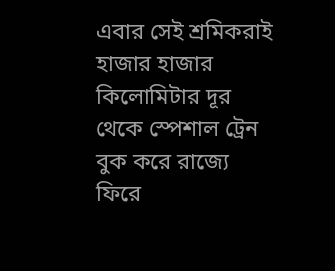এবার সেই শ্রমিকরাই হাজার হাজার কিলোমিটার দূর থেকে স্পেশাল ট্রেন বুক করে রাজ্যে ফিরে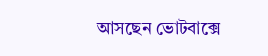আসছেন ভোটবাক্সে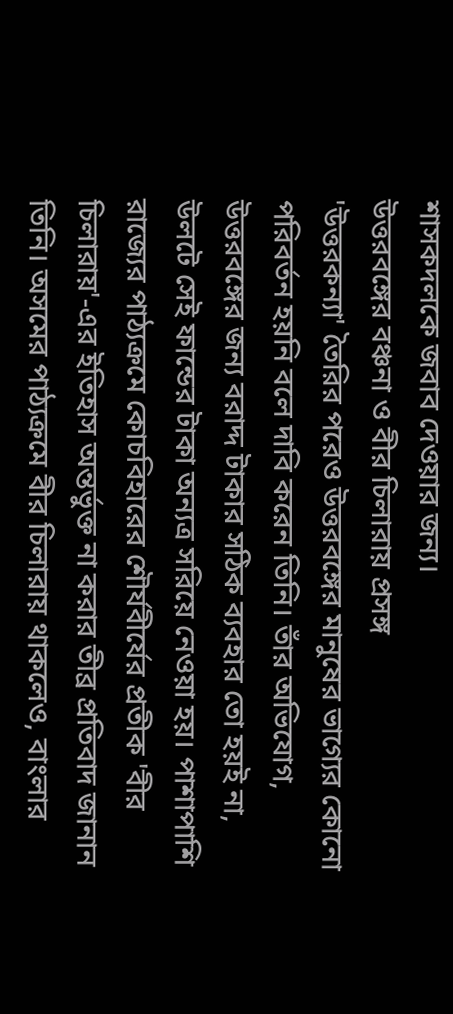শাসকদলকে জবাব দেওয়ার জন্য।
উত্তরবঙ্গের বঞ্চনা ও বীর চিলারায় প্রসঙ্গ
'উত্তরকন্যা' তৈরির পরেও উত্তরবঙ্গের মানুষের ভাগ্যের কোনো পরিবর্তন হয়নি বলে দাবি করেন তিনি। তাঁর অভিযোগ, উত্তরবঙ্গের জন্য বরাদ্দ টাকার সঠিক ব্যবহার তো হয়ই না, উলটে সেই ফান্ডের টাকা অন্যত্র সরিয়ে নেওয়া হয়। পাশাপাশি রাজ্যের পাঠ্যক্রমে কোচবিহারের শৌর্যবীর্যের প্রতীক 'বীর চিলারায়'-এর ইতিহাস অন্তর্ভুক্ত না করার তীব্র প্রতিবাদ জানান তিনি। অসমের পাঠ্যক্রমে বীর চিলারায় থাকলেও, বাংলার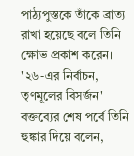পাঠ্যপুস্তকে তাঁকে ব্রাত্য রাখা হয়েছে বলে তিনি ক্ষোভ প্রকাশ করেন।
'২৬-এর নির্বাচন, তৃণমূলের বিসর্জন'
বক্তব্যের শেষ পর্বে তিনি হুঙ্কার দিয়ে বলেন,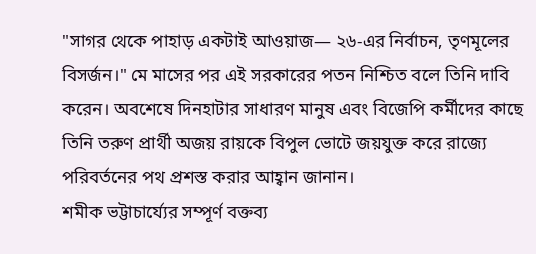"সাগর থেকে পাহাড় একটাই আওয়াজ— ২৬-এর নির্বাচন, তৃণমূলের বিসর্জন।" মে মাসের পর এই সরকারের পতন নিশ্চিত বলে তিনি দাবি করেন। অবশেষে দিনহাটার সাধারণ মানুষ এবং বিজেপি কর্মীদের কাছে তিনি তরুণ প্রার্থী অজয় রায়কে বিপুল ভোটে জয়যুক্ত করে রাজ্যে পরিবর্তনের পথ প্রশস্ত করার আহ্বান জানান।
শমীক ভট্টাচার্য্যের সম্পূর্ণ বক্তব্য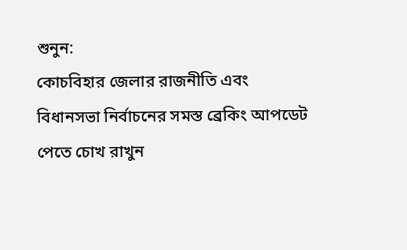শুনুন:
কোচবিহার জেলার রাজনীতি এবং বিধানসভা নির্বাচনের সমস্ত ব্রেকিং আপডেট পেতে চোখ রাখুন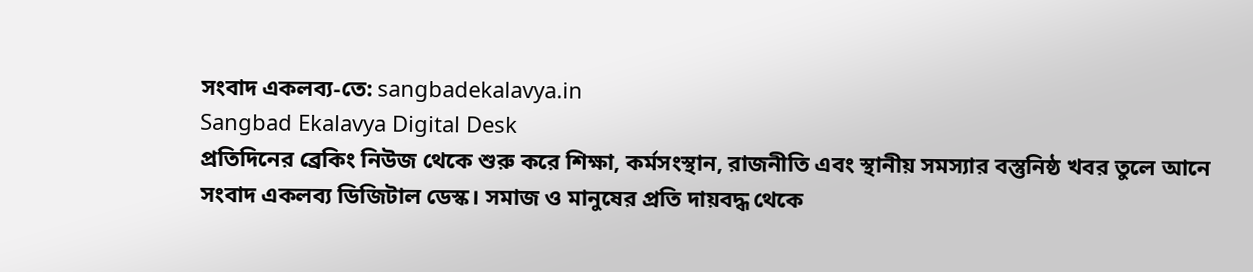সংবাদ একলব্য-তে: sangbadekalavya.in
Sangbad Ekalavya Digital Desk
প্রতিদিনের ব্রেকিং নিউজ থেকে শুরু করে শিক্ষা, কর্মসংস্থান, রাজনীতি এবং স্থানীয় সমস্যার বস্তুনিষ্ঠ খবর তুলে আনে সংবাদ একলব্য ডিজিটাল ডেস্ক। সমাজ ও মানুষের প্রতি দায়বদ্ধ থেকে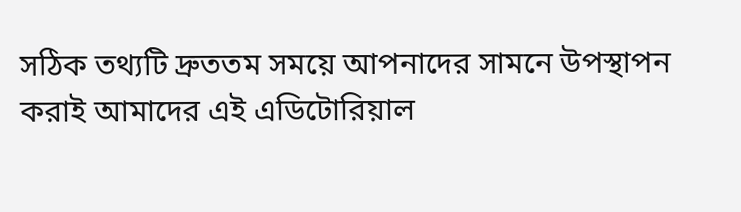সঠিক তথ্যটি দ্রুততম সময়ে আপনাদের সামনে উপস্থাপন করাই আমাদের এই এডিটোরিয়াল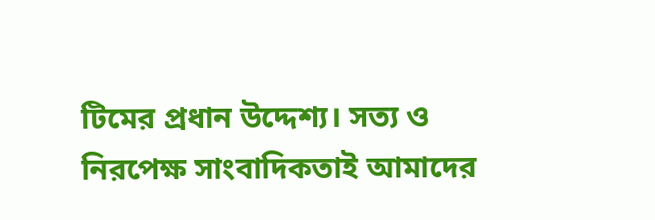টিমের প্রধান উদ্দেশ্য। সত্য ও নিরপেক্ষ সাংবাদিকতাই আমাদের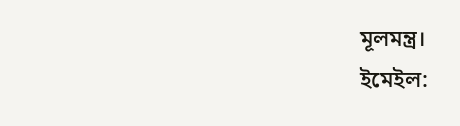মূলমন্ত্র।
ইমেইল: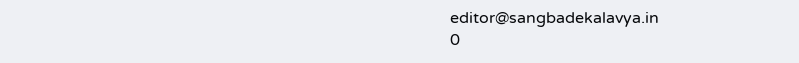editor@sangbadekalavya.in
0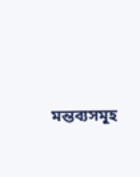মন্তব্যসমূহ